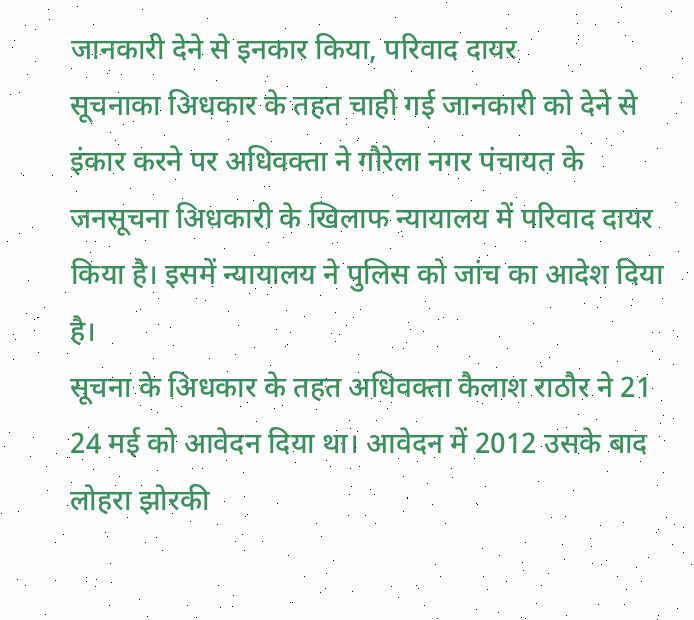जानकारी देने से इनकार किया, परिवाद दायर
सूचनाका अिधकार के तहत चाही गई जानकारी को देने से इंकार करने पर अधिवक्ता ने गौरेला नगर पंचायत के जनसूचना अिधकारी के खिलाफ न्यायालय में परिवाद दायर किया है। इसमें न्यायालय ने पुलिस को जांच का आदेश दिया है।
सूचना के अिधकार के तहत अधिवक्ता कैलाश राठौर ने 21 24 मई को आवेदन दिया था। आवेदन में 2012 उसके बाद लोहरा झोरकी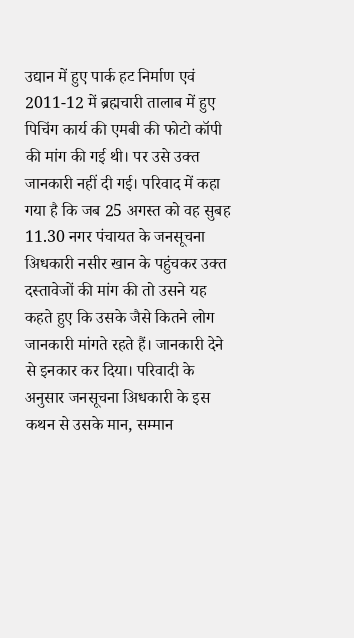उद्यान में हुए पार्क हट निर्माण एवं 2011-12 में ब्रह्मचारी तालाब में हुए पिचिंग कार्य की एमबी की फोटो कॉपी की मांग की गई थी। पर उसे उक्त जानकारी नहीं दी गई। परिवाद में कहा गया है कि जब 25 अगस्त को वह सुबह 11.30 नगर पंचायत के जनसूचना अिधकारी नसीर खान के पहुंचकर उक्त दस्तावेजों की मांग की तो उसने यह कहते हुए कि उसके जैसे कितने लोग जानकारी मांगते रहते हैं। जानकारी देने से इनकार कर दिया। परिवादी के अनुसार जनसूचना अिधकारी के इस कथन से उसके मान, सम्मान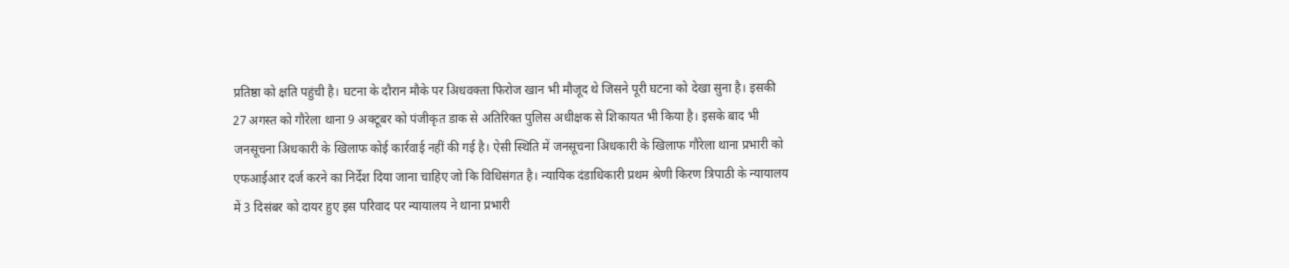प्रतिष्ठा को क्षति पहुंची है। घटना के दौरान मौके पर अिधवक्ता फिरोज खान भी मौजूद थे जिसने पूरी घटना को देखा सुना है। इसकी 27 अगस्त को गौरेला थाना 9 अक्टूबर को पंजीकृत डाक से अतिरिक्त पुलिस अधीक्षक से शिकायत भी किया है। इसके बाद भी जनसूचना अिधकारी के खिलाफ कोई कार्रवाई नहीं की गई है। ऐसी स्थिति में जनसूचना अिधकारी के खिलाफ गौरेला थाना प्रभारी को एफआईआर दर्ज करने का निर्देश दिया जाना चाहिए जो कि विधिसंगत है। न्यायिक दंडाधिकारी प्रथम श्रेणी किरण त्रिपाठी के न्यायालय में 3 दिसंबर को दायर हुए इस परिवाद पर न्यायालय ने थाना प्रभारी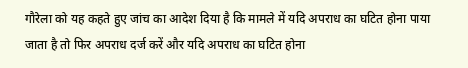गौरेला को यह कहते हुए जांच का आदेश दिया है कि मामले में यदि अपराध का घटित होना पाया जाता है तो फिर अपराध दर्ज करें और यदि अपराध का घटित होना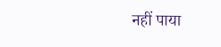नहीं पाया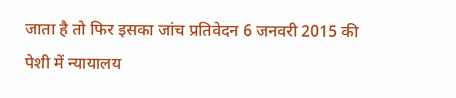जाता है तो फिर इसका जांच प्रतिवेदन 6 जनवरी 2015 की पेशी में न्यायालय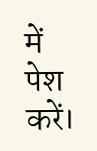में पेश करें।